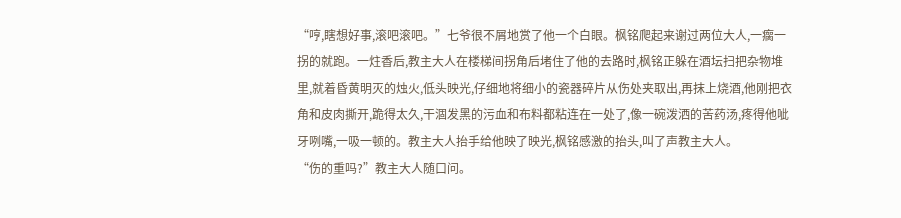“哼,瞎想好事,滚吧滚吧。”七爷很不屑地赏了他一个白眼。枫铭爬起来谢过两位大人,一瘸一拐的就跑。一炷香后,教主大人在楼梯间拐角后堵住了他的去路时,枫铭正躲在酒坛扫把杂物堆里,就着昏黄明灭的烛火,低头映光,仔细地将细小的瓷器碎片从伤处夹取出,再抹上烧酒,他刚把衣角和皮肉撕开,跪得太久,干涸发黑的污血和布料都粘连在一处了,像一碗泼洒的苦药汤,疼得他呲牙咧嘴,一吸一顿的。教主大人抬手给他映了映光,枫铭感激的抬头,叫了声教主大人。
“伤的重吗?”教主大人随口问。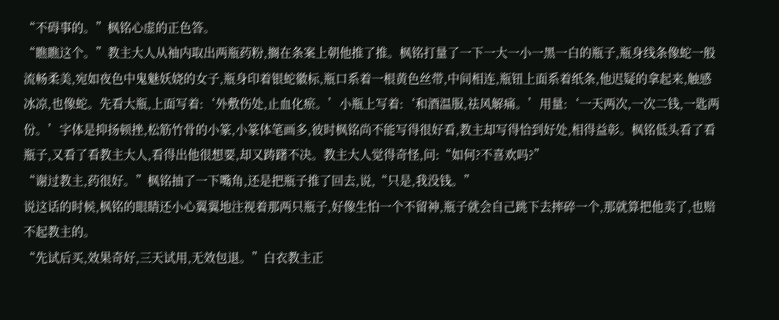“不碍事的。”枫铭心虚的正色答。
“瞧瞧这个。”教主大人从袖内取出两瓶药粉,搁在条案上朝他推了推。枫铭打量了一下一大一小一黑一白的瓶子,瓶身线条像蛇一般流畅柔美,宛如夜色中鬼魅妖娆的女子,瓶身印着银蛇徽标,瓶口系着一根黄色丝带,中间相连,瓶钮上面系着纸条,他迟疑的拿起来,触感冰凉,也像蛇。先看大瓶,上面写着:‘外敷伤处,止血化瘀。’小瓶上写着:‘和酒温服,祛风解痛。’用量:‘一天两次,一次二钱,一匙两份。’字体是抑扬顿挫,松筋竹骨的小篆,小篆体笔画多,彼时枫铭尚不能写得很好看,教主却写得恰到好处,相得益彰。枫铭低头看了看瓶子,又看了看教主大人,看得出他很想要,却又踌躇不决。教主大人觉得奇怪,问:“如何?不喜欢吗?”
“谢过教主,药很好。”枫铭抽了一下嘴角,还是把瓶子推了回去,说,“只是,我没钱。”
说这话的时候,枫铭的眼睛还小心翼翼地注视着那两只瓶子,好像生怕一个不留神,瓶子就会自己跳下去摔碎一个,那就算把他卖了,也赔不起教主的。
“先试后买,效果奇好,三天试用,无效包退。”白衣教主正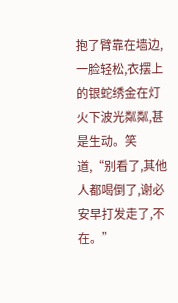抱了臂靠在墙边,一脸轻松,衣摆上的银蛇绣金在灯火下波光粼粼,甚是生动。笑道,“别看了,其他人都喝倒了,谢必安早打发走了,不在。”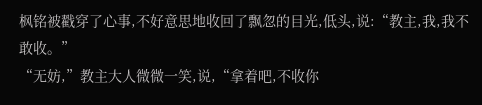枫铭被戳穿了心事,不好意思地收回了飘忽的目光,低头,说:“教主,我,我不敢收。”
“无妨,”教主大人微微一笑,说,“拿着吧,不收你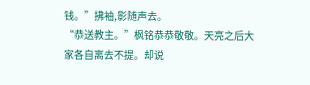钱。”拂袖,影随声去。
“恭送教主。”枫铭恭恭敬敬。天亮之后大家各自离去不提。却说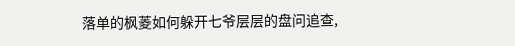落单的枫菱如何躲开七爷层层的盘问追查,